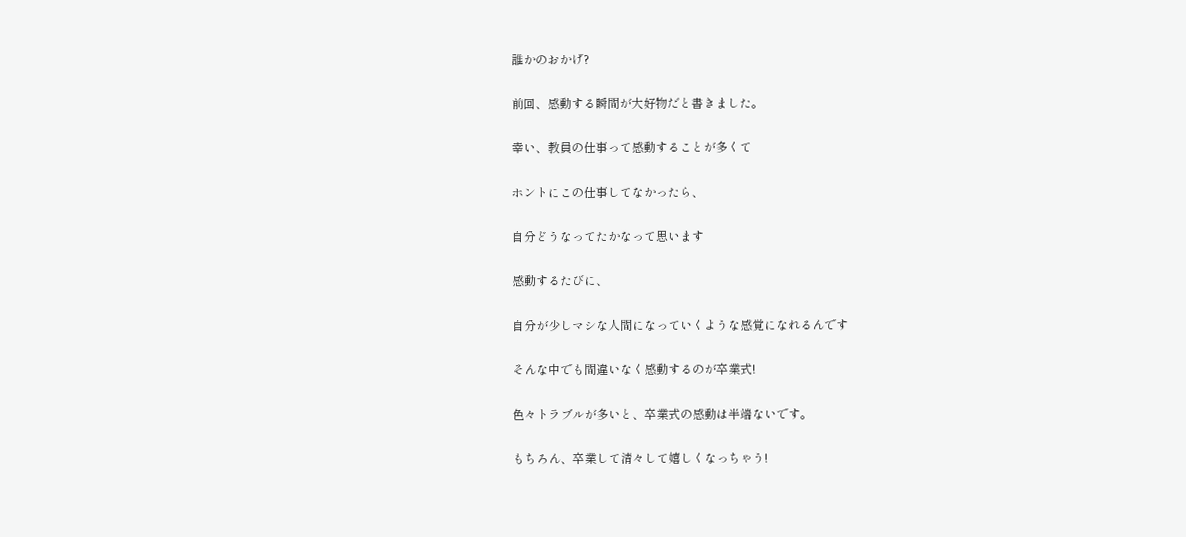誰かのおかげ?

前回、感動する瞬間が大好物だと書きました。

幸い、教員の仕事って感動することが多くて

ホントにこの仕事してなかったら、

自分どうなってたかなって思います

感動するたびに、

自分が少しマシな人間になっていくような感覚になれるんです

そんな中でも間違いなく感動するのが卒業式!

色々トラブルが多いと、卒業式の感動は半端ないです。

もちろん、卒業して清々して嬉しくなっちゃう!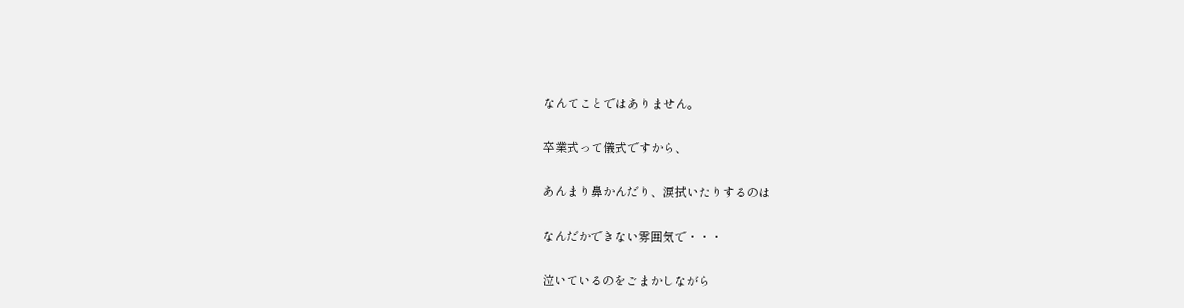なんてことではありません。

卒業式って儀式ですから、

あんまり鼻かんだり、涙拭いたりするのは

なんだかできない雰囲気で・・・

泣いているのをごまかしながら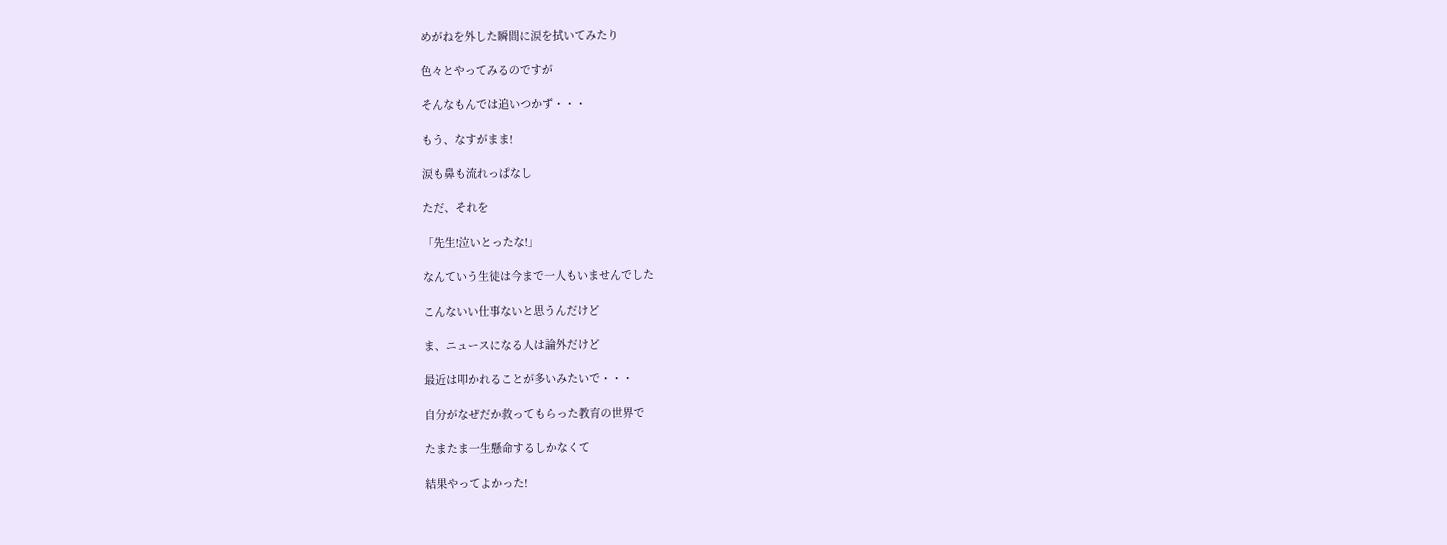めがねを外した瞬間に涙を拭いてみたり

色々とやってみるのですが

そんなもんでは追いつかず・・・

もう、なすがまま!

涙も鼻も流れっぱなし

ただ、それを

「先生!泣いとったな!」

なんていう生徒は今まで一人もいませんでした

こんないい仕事ないと思うんだけど

ま、ニュースになる人は論外だけど

最近は叩かれることが多いみたいで・・・

自分がなぜだか救ってもらった教育の世界で

たまたま一生懸命するしかなくて

結果やってよかった!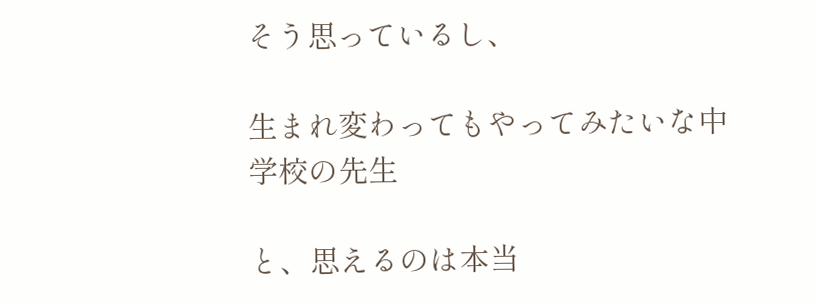そう思っているし、

生まれ変わってもやってみたいな中学校の先生

と、思えるのは本当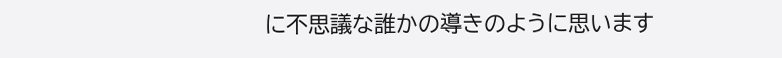に不思議な誰かの導きのように思います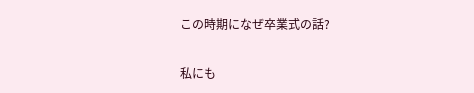この時期になぜ卒業式の話?

私にも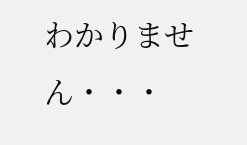わかりません・・・